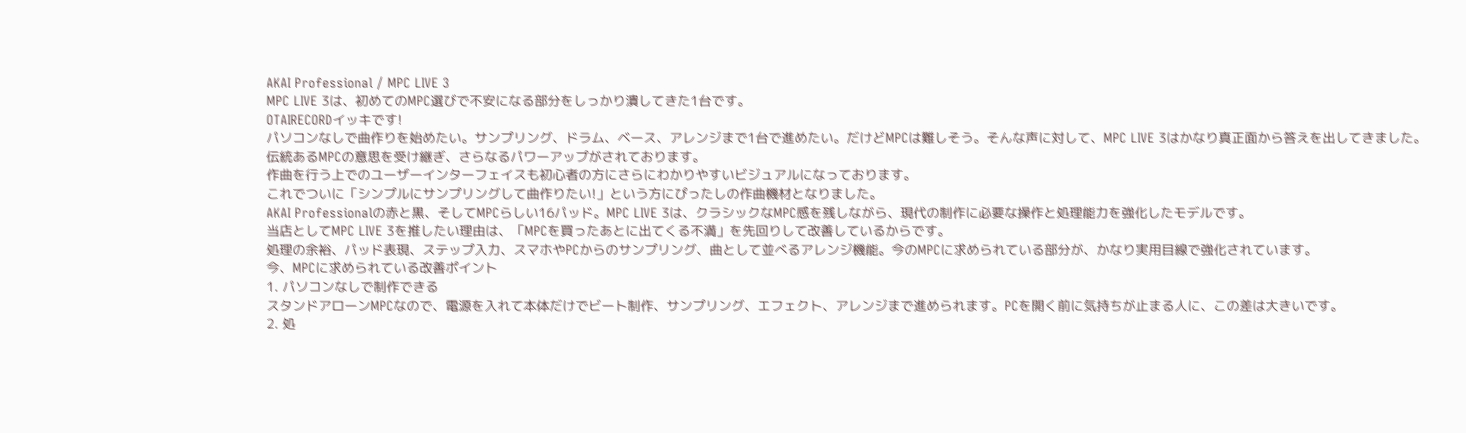AKAI Professional / MPC LIVE 3
MPC LIVE 3は、初めてのMPC選びで不安になる部分をしっかり潰してきた1台です。
OTAIRECORDイッキです!
パソコンなしで曲作りを始めたい。サンプリング、ドラム、ベース、アレンジまで1台で進めたい。だけどMPCは難しそう。そんな声に対して、MPC LIVE 3はかなり真正面から答えを出してきました。
伝統あるMPCの意思を受け継ぎ、さらなるパワーアップがされております。
作曲を行う上でのユーザーインターフェイスも初心者の方にさらにわかりやすいビジュアルになっております。
これでついに「シンプルにサンプリングして曲作りたい!」という方にぴったしの作曲機材となりました。
AKAI Professionalの赤と黒、そしてMPCらしい16パッド。MPC LIVE 3は、クラシックなMPC感を残しながら、現代の制作に必要な操作と処理能力を強化したモデルです。
当店としてMPC LIVE 3を推したい理由は、「MPCを買ったあとに出てくる不満」を先回りして改善しているからです。
処理の余裕、パッド表現、ステップ入力、スマホやPCからのサンプリング、曲として並べるアレンジ機能。今のMPCに求められている部分が、かなり実用目線で強化されています。
今、MPCに求められている改善ポイント
1. パソコンなしで制作できる
スタンドアローンMPCなので、電源を入れて本体だけでビート制作、サンプリング、エフェクト、アレンジまで進められます。PCを開く前に気持ちが止まる人に、この差は大きいです。
2. 処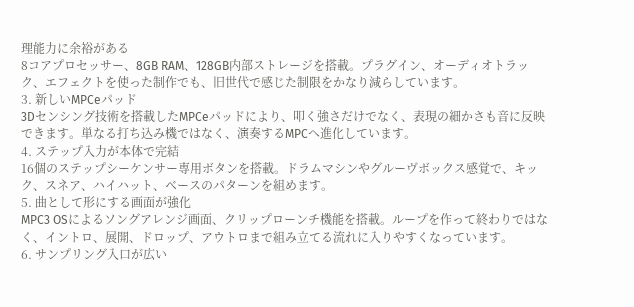理能力に余裕がある
8コアプロセッサー、8GB RAM、128GB内部ストレージを搭載。プラグイン、オーディオトラック、エフェクトを使った制作でも、旧世代で感じた制限をかなり減らしています。
3. 新しいMPCeパッド
3Dセンシング技術を搭載したMPCeパッドにより、叩く強さだけでなく、表現の細かさも音に反映できます。単なる打ち込み機ではなく、演奏するMPCへ進化しています。
4. ステップ入力が本体で完結
16個のステップシーケンサー専用ボタンを搭載。ドラムマシンやグルーヴボックス感覚で、キック、スネア、ハイハット、ベースのパターンを組めます。
5. 曲として形にする画面が強化
MPC3 OSによるソングアレンジ画面、クリップローンチ機能を搭載。ループを作って終わりではなく、イントロ、展開、ドロップ、アウトロまで組み立てる流れに入りやすくなっています。
6. サンプリング入口が広い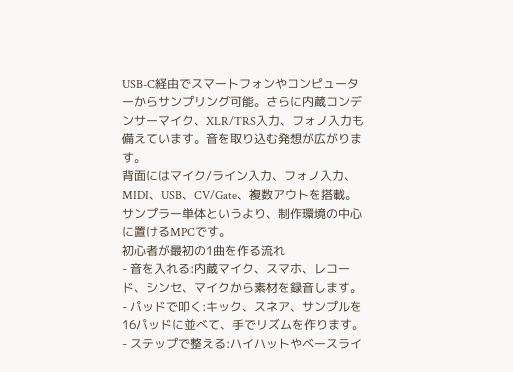USB-C経由でスマートフォンやコンピューターからサンプリング可能。さらに内蔵コンデンサーマイク、XLR/TRS入力、フォノ入力も備えています。音を取り込む発想が広がります。
背面にはマイク/ライン入力、フォノ入力、MIDI、USB、CV/Gate、複数アウトを搭載。サンプラー単体というより、制作環境の中心に置けるMPCです。
初心者が最初の1曲を作る流れ
- 音を入れる:内蔵マイク、スマホ、レコード、シンセ、マイクから素材を録音します。
- パッドで叩く:キック、スネア、サンプルを16パッドに並べて、手でリズムを作ります。
- ステップで整える:ハイハットやベースライ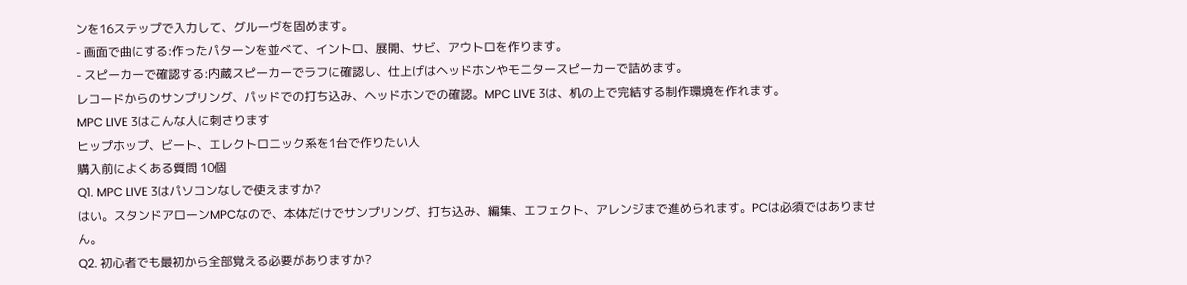ンを16ステップで入力して、グルーヴを固めます。
- 画面で曲にする:作ったパターンを並べて、イントロ、展開、サビ、アウトロを作ります。
- スピーカーで確認する:内蔵スピーカーでラフに確認し、仕上げはヘッドホンやモニタースピーカーで詰めます。
レコードからのサンプリング、パッドでの打ち込み、ヘッドホンでの確認。MPC LIVE 3は、机の上で完結する制作環境を作れます。
MPC LIVE 3はこんな人に刺さります
ヒップホップ、ビート、エレクトロニック系を1台で作りたい人
購入前によくある質問 10個
Q1. MPC LIVE 3はパソコンなしで使えますか?
はい。スタンドアローンMPCなので、本体だけでサンプリング、打ち込み、編集、エフェクト、アレンジまで進められます。PCは必須ではありません。
Q2. 初心者でも最初から全部覚える必要がありますか?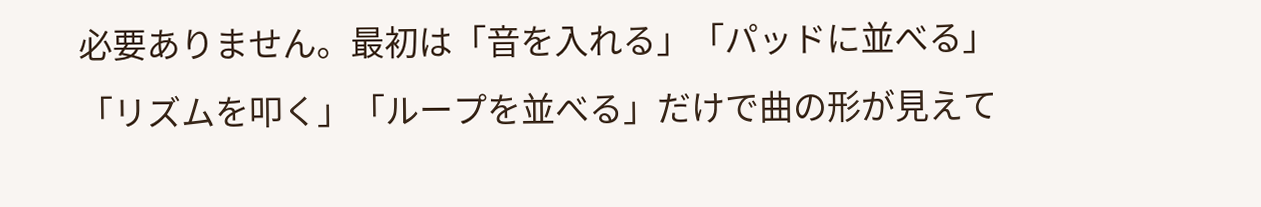必要ありません。最初は「音を入れる」「パッドに並べる」「リズムを叩く」「ループを並べる」だけで曲の形が見えて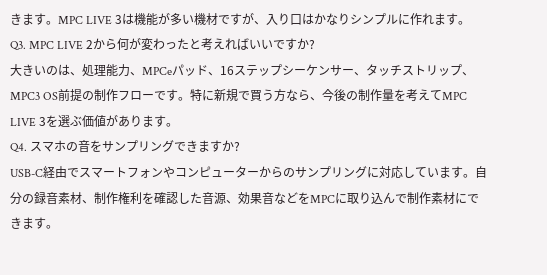きます。MPC LIVE 3は機能が多い機材ですが、入り口はかなりシンプルに作れます。
Q3. MPC LIVE 2から何が変わったと考えればいいですか?
大きいのは、処理能力、MPCeパッド、16ステップシーケンサー、タッチストリップ、MPC3 OS前提の制作フローです。特に新規で買う方なら、今後の制作量を考えてMPC LIVE 3を選ぶ価値があります。
Q4. スマホの音をサンプリングできますか?
USB-C経由でスマートフォンやコンピューターからのサンプリングに対応しています。自分の録音素材、制作権利を確認した音源、効果音などをMPCに取り込んで制作素材にできます。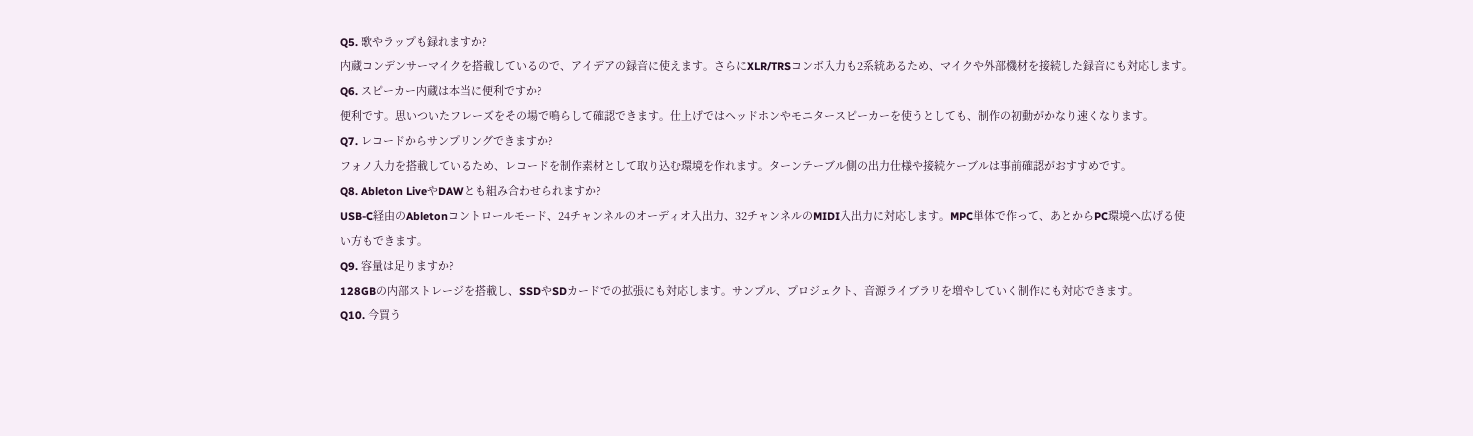Q5. 歌やラップも録れますか?
内蔵コンデンサーマイクを搭載しているので、アイデアの録音に使えます。さらにXLR/TRSコンボ入力も2系統あるため、マイクや外部機材を接続した録音にも対応します。
Q6. スピーカー内蔵は本当に便利ですか?
便利です。思いついたフレーズをその場で鳴らして確認できます。仕上げではヘッドホンやモニタースピーカーを使うとしても、制作の初動がかなり速くなります。
Q7. レコードからサンプリングできますか?
フォノ入力を搭載しているため、レコードを制作素材として取り込む環境を作れます。ターンテーブル側の出力仕様や接続ケーブルは事前確認がおすすめです。
Q8. Ableton LiveやDAWとも組み合わせられますか?
USB-C経由のAbletonコントロールモード、24チャンネルのオーディオ入出力、32チャンネルのMIDI入出力に対応します。MPC単体で作って、あとからPC環境へ広げる使い方もできます。
Q9. 容量は足りますか?
128GBの内部ストレージを搭載し、SSDやSDカードでの拡張にも対応します。サンプル、プロジェクト、音源ライブラリを増やしていく制作にも対応できます。
Q10. 今買う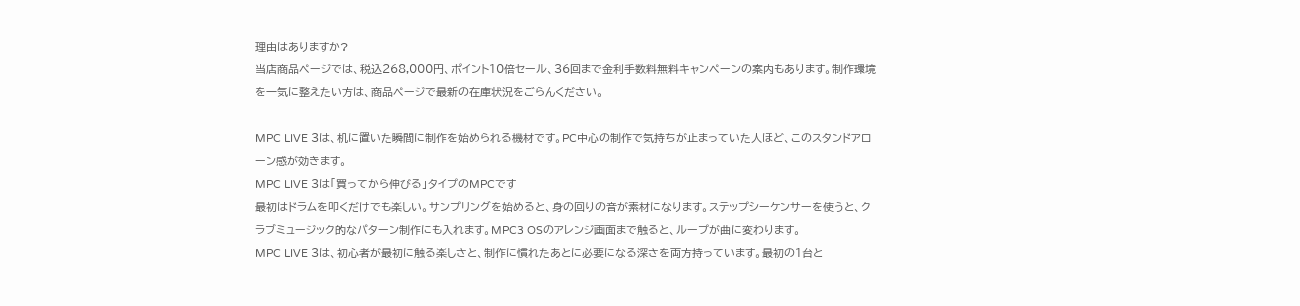理由はありますか?
当店商品ページでは、税込268,000円、ポイント10倍セール、36回まで金利手数料無料キャンペーンの案内もあります。制作環境を一気に整えたい方は、商品ページで最新の在庫状況をごらんください。

MPC LIVE 3は、机に置いた瞬間に制作を始められる機材です。PC中心の制作で気持ちが止まっていた人ほど、このスタンドアローン感が効きます。
MPC LIVE 3は「買ってから伸びる」タイプのMPCです
最初はドラムを叩くだけでも楽しい。サンプリングを始めると、身の回りの音が素材になります。ステップシーケンサーを使うと、クラブミュージック的なパターン制作にも入れます。MPC3 OSのアレンジ画面まで触ると、ループが曲に変わります。
MPC LIVE 3は、初心者が最初に触る楽しさと、制作に慣れたあとに必要になる深さを両方持っています。最初の1台と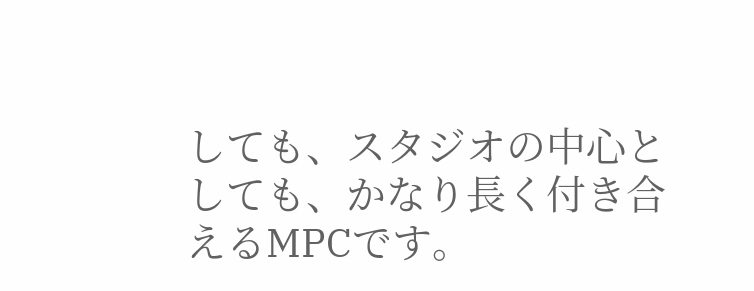しても、スタジオの中心としても、かなり長く付き合えるMPCです。